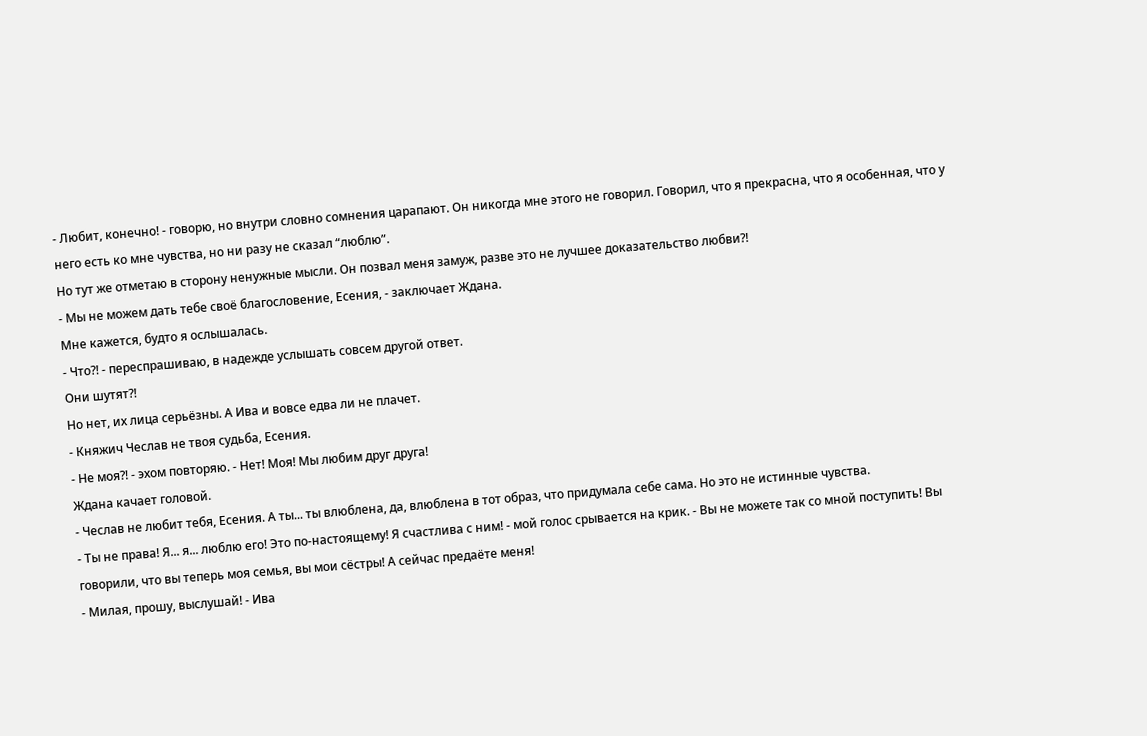- Любит, конечно! - говорю, но внутри словно сомнения царапают. Он никогда мне этого не говорил. Говорил, что я прекрасна, что я особенная, что у него есть ко мне чувства, но ни разу не сказал “люблю”.
Но тут же отметаю в сторону ненужные мысли. Он позвал меня замуж, разве это не лучшее доказательство любви?!
- Мы не можем дать тебе своё благословение, Есения, - заключает Ждана.
Мне кажется, будто я ослышалась.
- Что?! - переспрашиваю, в надежде услышать совсем другой ответ.
Они шутят?!
Но нет, их лица серьёзны. А Ива и вовсе едва ли не плачет.
- Княжич Чеслав не твоя судьба, Есения.
- Не моя?! - эхом повторяю. - Нет! Моя! Мы любим друг друга!
Ждана качает головой.
- Чеслав не любит тебя, Есения. А ты... ты влюблена, да, влюблена в тот образ, что придумала себе сама. Но это не истинные чувства.
- Ты не права! Я... я... люблю его! Это по-настоящему! Я счастлива с ним! - мой голос срывается на крик. - Вы не можете так со мной поступить! Вы говорили, что вы теперь моя семья, вы мои сёстры! А сейчас предаёте меня!
- Милая, прошу, выслушай! - Ива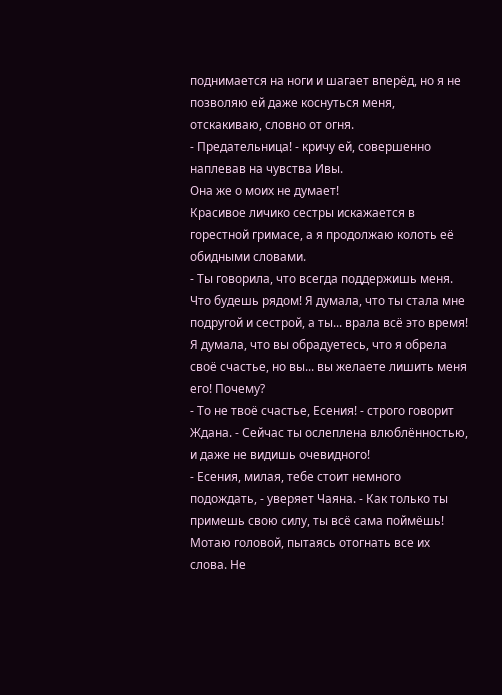поднимается на ноги и шагает вперёд, но я не позволяю ей даже коснуться меня, отскакиваю, словно от огня.
- Предательница! - кричу ей, совершенно наплевав на чувства Ивы.
Она же о моих не думает!
Красивое личико сестры искажается в горестной гримасе, а я продолжаю колоть её обидными словами.
- Ты говорила, что всегда поддержишь меня. Что будешь рядом! Я думала, что ты стала мне подругой и сестрой, а ты... врала всё это время! Я думала, что вы обрадуетесь, что я обрела своё счастье, но вы... вы желаете лишить меня его! Почему?
- То не твоё счастье, Есения! - строго говорит Ждана. - Сейчас ты ослеплена влюблённостью, и даже не видишь очевидного!
- Есения, милая, тебе стоит немного подождать, - уверяет Чаяна. - Как только ты примешь свою силу, ты всё сама поймёшь!
Мотаю головой, пытаясь отогнать все их слова. Не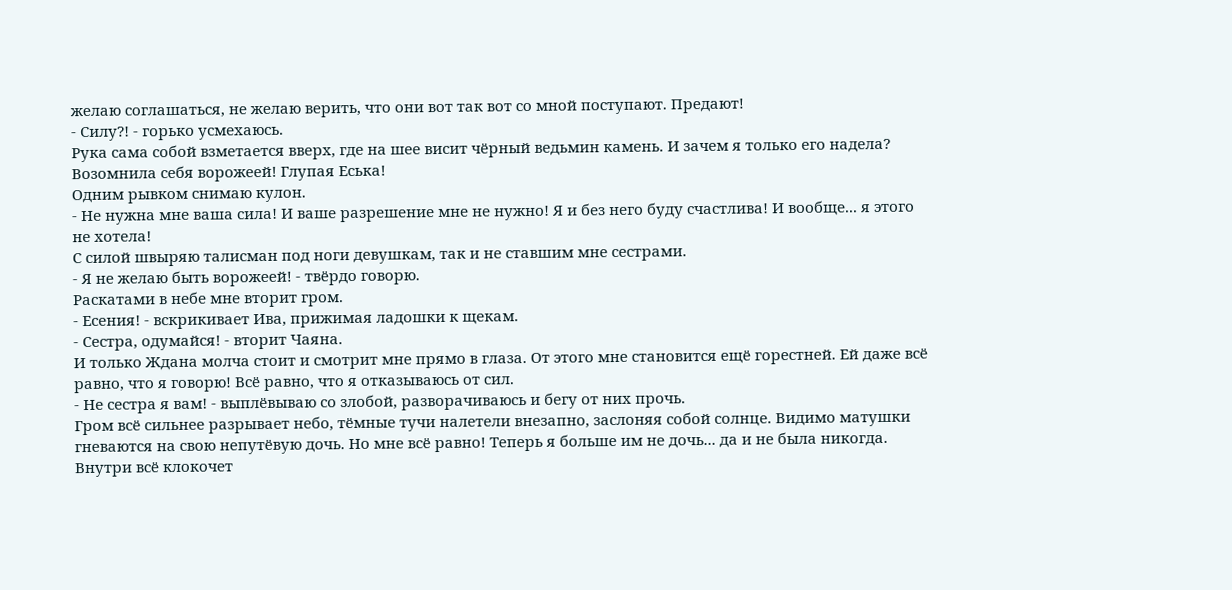желаю соглашаться, не желаю верить, что они вот так вот со мной поступают. Предают!
- Силу?! - горько усмехаюсь.
Рука сама собой взметается вверх, где на шее висит чёрный ведьмин камень. И зачем я только его надела? Возомнила себя ворожеей! Глупая Еська!
Одним рывком снимаю кулон.
- Не нужна мне ваша сила! И ваше разрешение мне не нужно! Я и без него буду счастлива! И вообще... я этого не хотела!
С силой швыряю талисман под ноги девушкам, так и не ставшим мне сестрами.
- Я не желаю быть ворожеей! - твёрдо говорю.
Раскатами в небе мне вторит гром.
- Есения! - вскрикивает Ива, прижимая ладошки к щекам.
- Сестра, одумайся! - вторит Чаяна.
И только Ждана молча стоит и смотрит мне прямо в глаза. От этого мне становится ещё горестней. Ей даже всё равно, что я говорю! Всё равно, что я отказываюсь от сил.
- Не сестра я вам! - выплёвываю со злобой, разворачиваюсь и бегу от них прочь.
Гром всё сильнее разрывает небо, тёмные тучи налетели внезапно, заслоняя собой солнце. Видимо матушки гневаются на свою непутёвую дочь. Но мне всё равно! Теперь я больше им не дочь... да и не была никогда.
Внутри всё клокочет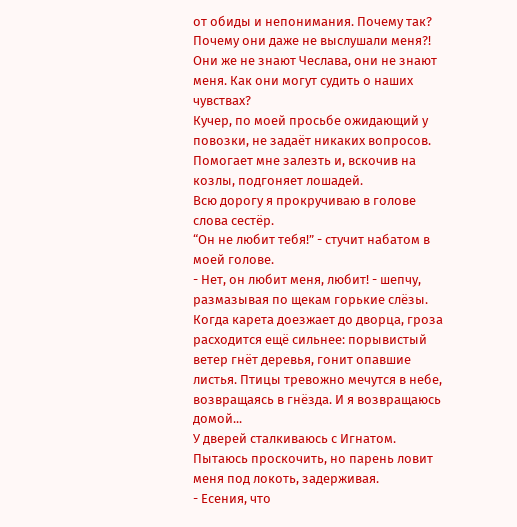от обиды и непонимания. Почему так? Почему они даже не выслушали меня?! Они же не знают Чеслава, они не знают меня. Как они могут судить о наших чувствах?
Кучер, по моей просьбе ожидающий у повозки, не задаёт никаких вопросов. Помогает мне залезть и, вскочив на козлы, подгоняет лошадей.
Всю дорогу я прокручиваю в голове слова сестёр.
“Он не любит тебя!” - стучит набатом в моей голове.
- Нет, он любит меня, любит! - шепчу, размазывая по щекам горькие слёзы.
Когда карета доезжает до дворца, гроза расходится ещё сильнее: порывистый ветер гнёт деревья, гонит опавшие листья. Птицы тревожно мечутся в небе, возвращаясь в гнёзда. И я возвращаюсь домой...
У дверей сталкиваюсь с Игнатом. Пытаюсь проскочить, но парень ловит меня под локоть, задерживая.
- Есения, что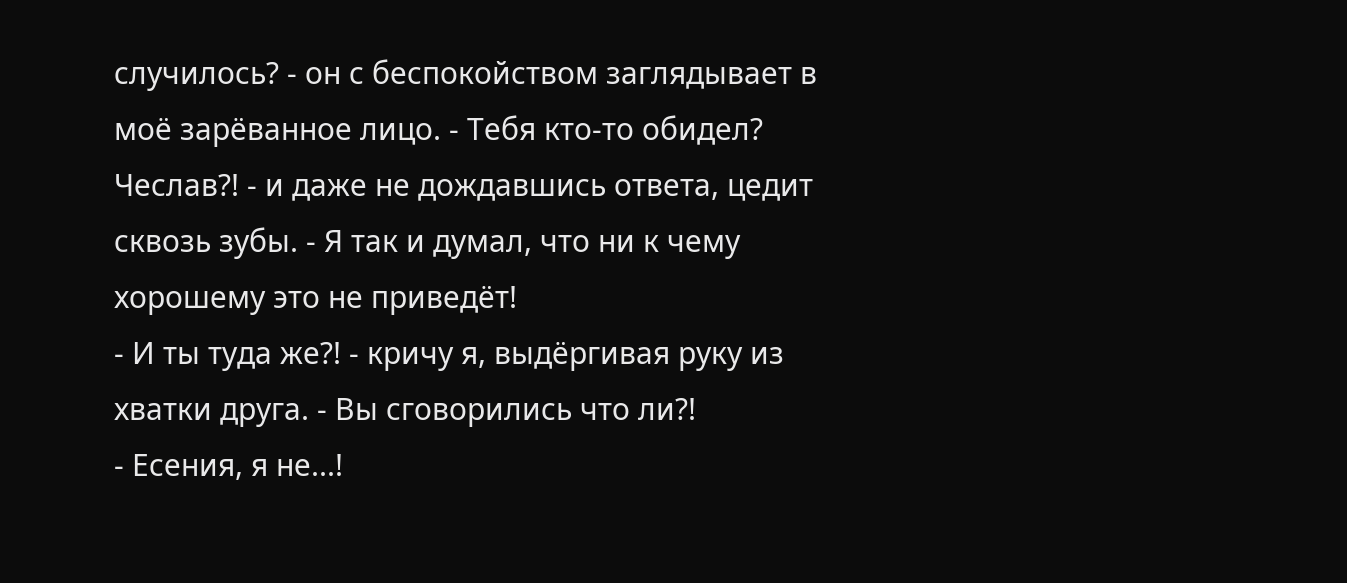случилось? - он с беспокойством заглядывает в моё зарёванное лицо. - Тебя кто-то обидел? Чеслав?! - и даже не дождавшись ответа, цедит сквозь зубы. - Я так и думал, что ни к чему хорошему это не приведёт!
- И ты туда же?! - кричу я, выдёргивая руку из хватки друга. - Вы сговорились что ли?!
- Есения, я не...!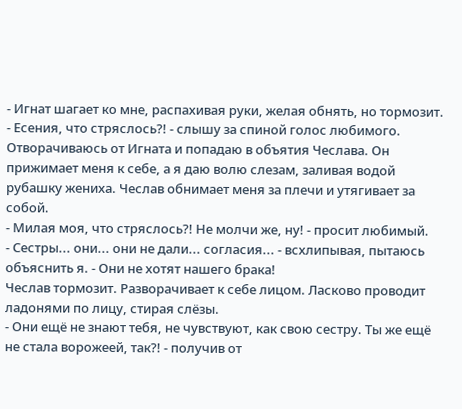- Игнат шагает ко мне, распахивая руки, желая обнять, но тормозит.
- Есения, что стряслось?! - слышу за спиной голос любимого.
Отворачиваюсь от Игната и попадаю в объятия Чеслава. Он прижимает меня к себе, а я даю волю слезам, заливая водой рубашку жениха. Чеслав обнимает меня за плечи и утягивает за собой.
- Милая моя, что стряслось?! Не молчи же, ну! - просит любимый.
- Сестры... они... они не дали... согласия... - всхлипывая, пытаюсь объяснить я. - Они не хотят нашего брака!
Чеслав тормозит. Разворачивает к себе лицом. Ласково проводит ладонями по лицу, стирая слёзы.
- Они ещё не знают тебя, не чувствуют, как свою сестру. Ты же ещё не стала ворожеей, так?! - получив от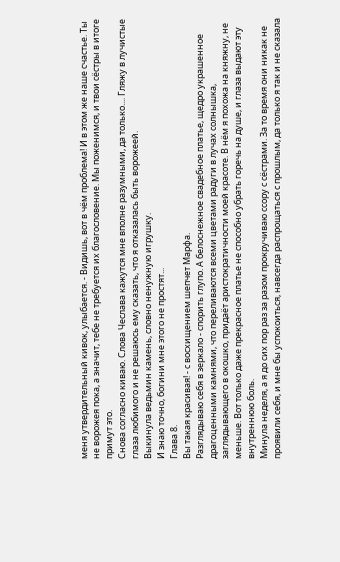меня утвердительный кивок, улыбается. - Видишь, вот в чём проблема! И в этом же наше счастье. Ты не ворожея пока, а значит, тебе не требуется их благословение. Мы поженимся, и твои сёстры в итоге примут это.
Снова согласно киваю. Слова Чеслава кажутся мне вполне разумными, да только.... Гляжу в лучистые глаза любимого и не решаюсь ему сказать, что я отказалась быть ворожеей.
Выкинула ведьмин камень, словно ненужную игрушку.
И знаю точно, богини мне этого не простят...
Глава 8.
Вы такая красивая! - с восхищением шепчет Марфа.
Разглядываю себя в зеркало - спорить глупо. А белоснежное свадебное платье, щедро украшенное драгоценными камнями, что переливаются всеми цветами радуги в лучах солнышка, заглядывающего в окошко, придаёт аристократичности моей красоте. В нём я похожа на княжну, не меньше. Вот только даже прекрасное платье не способно убрать горечь на душе, и глаза выдают эту внутреннюю боль.
Минула неделя, а я до сих пор раз за разом прокручиваю ссору с сёстрами. За то время они никак не проявили себя, и мне бы успокоиться, навсегда распрощаться с прошлым, да только я так и не сказала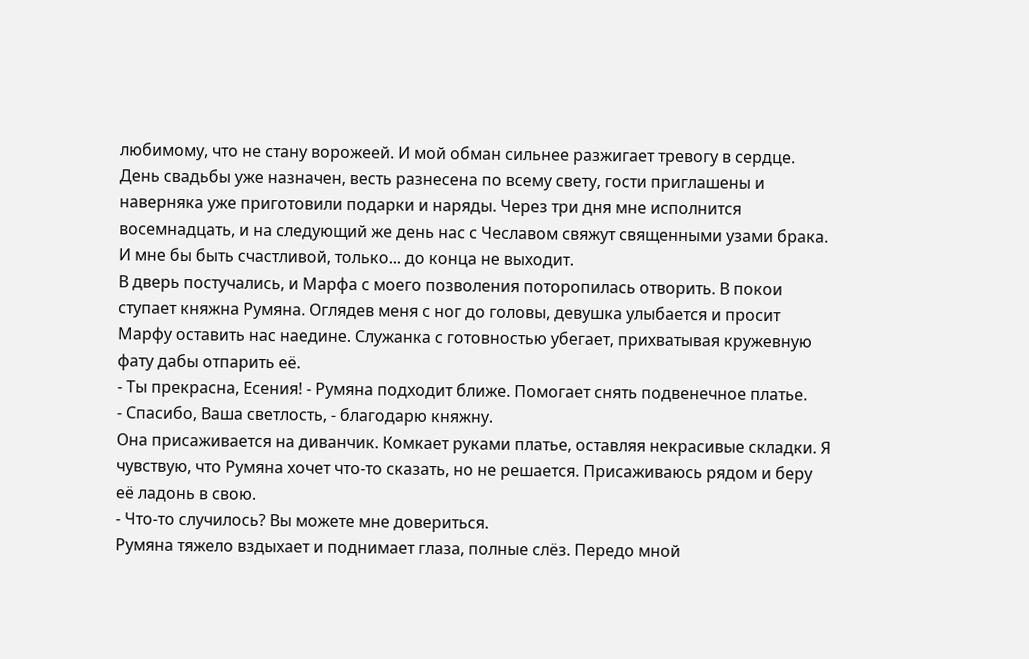любимому, что не стану ворожеей. И мой обман сильнее разжигает тревогу в сердце.
День свадьбы уже назначен, весть разнесена по всему свету, гости приглашены и наверняка уже приготовили подарки и наряды. Через три дня мне исполнится восемнадцать, и на следующий же день нас с Чеславом свяжут священными узами брака. И мне бы быть счастливой, только... до конца не выходит.
В дверь постучались, и Марфа с моего позволения поторопилась отворить. В покои ступает княжна Румяна. Оглядев меня с ног до головы, девушка улыбается и просит Марфу оставить нас наедине. Служанка с готовностью убегает, прихватывая кружевную фату дабы отпарить её.
- Ты прекрасна, Есения! - Румяна подходит ближе. Помогает снять подвенечное платье.
- Спасибо, Ваша светлость, - благодарю княжну.
Она присаживается на диванчик. Комкает руками платье, оставляя некрасивые складки. Я чувствую, что Румяна хочет что-то сказать, но не решается. Присаживаюсь рядом и беру её ладонь в свою.
- Что-то случилось? Вы можете мне довериться.
Румяна тяжело вздыхает и поднимает глаза, полные слёз. Передо мной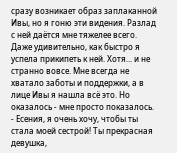сразу возникает образ заплаканной Ивы, но я гоню эти видения. Разлад с ней даётся мне тяжелее всего. Даже удивительно, как быстро я успела прикипеть к ней. Хотя... и не странно вовсе. Мне всегда не хватало заботы и поддержки, а в лице Ивы я нашла всё это. Но оказалось - мне просто показалось.
- Есения, я очень хочу, чтобы ты стала моей сестрой! Ты прекрасная девушка,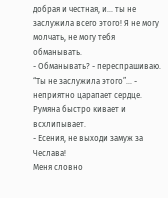добрая и честная, и... ты не заслужила всего этого! Я не могу молчать, не могу тебя обманывать.
- Обманывать? - переспрашиваю.
“Ты не заслужила этого”... - неприятно царапает сердце.
Румяна быстро кивает и всхлипывает.
- Есения, не выходи замуж за Чеслава!
Меня словно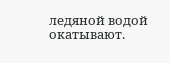ледяной водой окатывают.